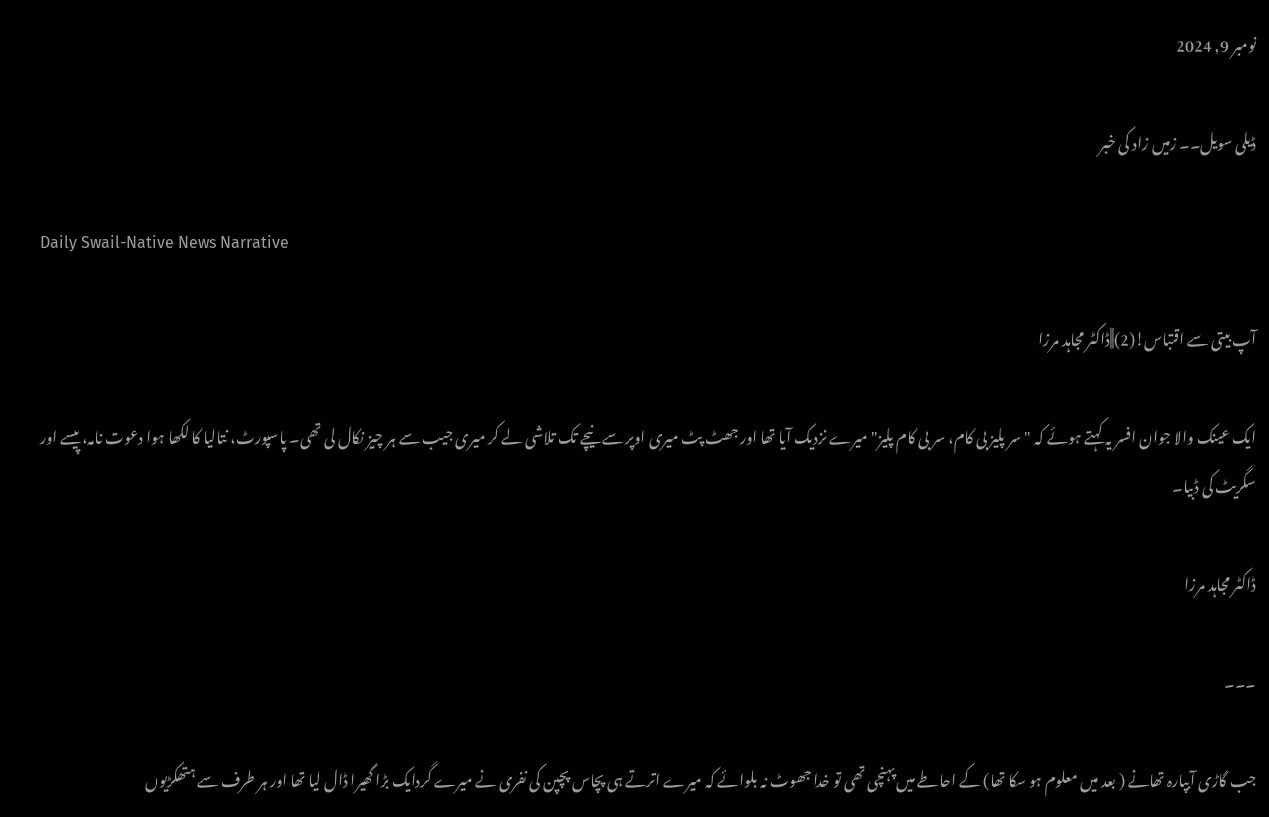نومبر 9, 2024

ڈیلی سویل۔۔ زمیں زاد کی خبر

Daily Swail-Native News Narrative

آپ بیتی سے اقتباس!(2)||ڈاکٹر مجاہد مرزا

ایک عینک والا جوان افسر یہ کہتے ہوئے کہ "سر پلیز بی کام، سر بی کام پلیز" میرے نزدیک آیا تھا اور جھٹ پٹ میری اوپر سے نیچے تک تلاشی لے کر میری جیب سے ہر چیز نکال لی تھی۔ پاسپورٹ، نتالیا کا لکھا ہوا دعوت نامہ، پیسے اور سگریٹ کی ڈبیا۔

ڈاکٹر مجاہد مرزا

۔۔۔

جب گاڑی آبپارہ تھانے ( بعد میں معلوم ہو سکا تھا) کے احاطے میں پہنچی تھی تو خدا جھوٹ نہ بلوائے کہ میرے اترتے ہی پچاس پچپن کی نفری نے میرے گردایک بڑا گھیرا ڈال لیا تھا اور ہر طرف سے ہتھکڑیوں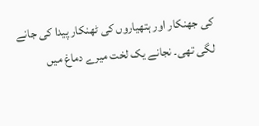کی جھنکار اور ہتھیاروں کی ٹھنکار پیدا کی جانے لگی تھی۔ نجانے یک لخت میرے دماغ میں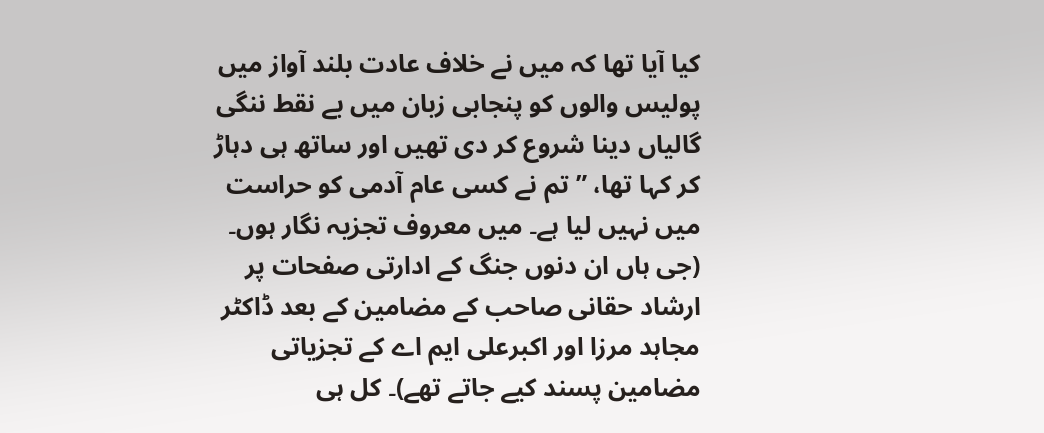کیا آیا تھا کہ میں نے خلاف عادت بلند آواز میں پولیس والوں کو پنجابی زبان میں بے نقط ننگی گالیاں دینا شروع کر دی تھیں اور ساتھ ہی دہاڑ کر کہا تھا، ” تم نے کسی عام آدمی کو حراست میں نہیں لیا ہے۔ میں معروف تجزیہ نگار ہوں۔ (جی ہاں ان دنوں جنگ کے ادارتی صفحات پر ارشاد حقانی صاحب کے مضامین کے بعد ڈاکٹر مجاہد مرزا اور اکبرعلی ایم اے کے تجزیاتی مضامین پسند کیے جاتے تھے)۔ کل ہی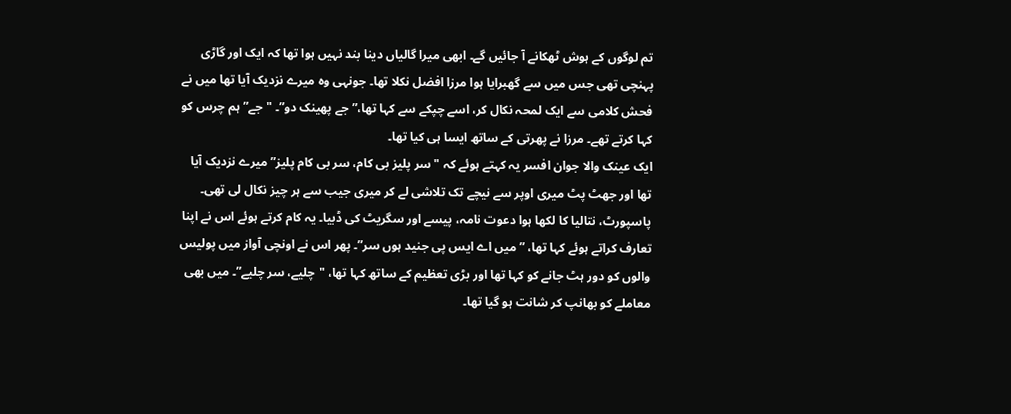تم لوگوں کے ہوش ٹھکانے آ جائیں گے۔ ابھی میرا گالیاں دینا بند نہیں ہوا تھا کہ ایک اور گاڑی پہنچی تھی جس میں سے گھبرایا ہوا مرزا افضل نکلا تھا۔ جونہی وہ میرے نزدیک آیا تھا میں نے فحش کلامی سے ایک لمحہ نکال کر، اسے چپکے سے کہا تھا،” جے پھینک دو”۔ "جے” ہم چرس کو کہا کرتے تھے۔ مرزا نے پھرتی کے ساتھ ایسا ہی کیا تھا۔
ایک عینک والا جوان افسر یہ کہتے ہوئے کہ "سر پلیز بی کام، سر بی کام پلیز” میرے نزدیک آیا تھا اور جھٹ پٹ میری اوپر سے نیچے تک تلاشی لے کر میری جیب سے ہر چیز نکال لی تھی۔ پاسپورٹ، نتالیا کا لکھا ہوا دعوت نامہ، پیسے اور سگریٹ کی ڈبیا۔ یہ کام کرتے ہوئے اس نے اپنا تعارف کراتے ہوئے کہا تھا، ” میں اے ایس پی جنید ہوں سر”۔ پھر اس نے اونچی آواز میں پولیس والوں کو دور ہٹ جانے کو کہا تھا اور بڑی تعظیم کے ساتھ کہا تھا، "چلیے، سر چلیے”۔ میں بھی معاملے کو بھانپ کر شانت ہو گیا تھا۔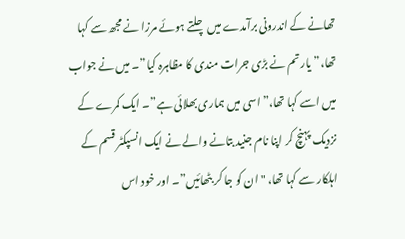تھانے کے اندرونی برآمدے میں چلتے ہوئے مرزا نے مجھ سے کہا تھا،” یار تم نے بڑی جرات مندی کا مظاہرہ کیا”۔ میں نے جواب میں اسے کہا تھا،” اسی میں ہماری بھلائی ہے”۔ ایک کمرے کے نزدیک پہنچ کر اپنا نام جنید بتانے والے نے ایک انسپکٹر قسم کے اہلکار سے کہا تھا، "ان کو جا کر بٹھائیں”۔ اور خود اس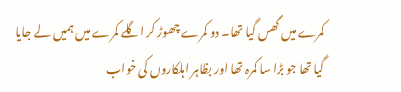کمرے میں گھس گیا تھا۔ دو کمرے چھوڑ کر اگلے کمرے میں ہمیں لے جایا گیا تھا جو بڑا سا کمرہ تھا اور بظاہر اہلکاروں کی خواب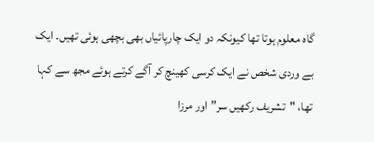گاہ معلوم ہوتا تھا کیونکہ دو ایک چارپائیاں بھی بچھی ہوئی تھیں۔ ایک بے وردی شخص نے ایک کرسی کھینچ کر آگے کرتے ہوئے مجھ سے کہا تھا، "تشریف رکھیں سر” اور مرزا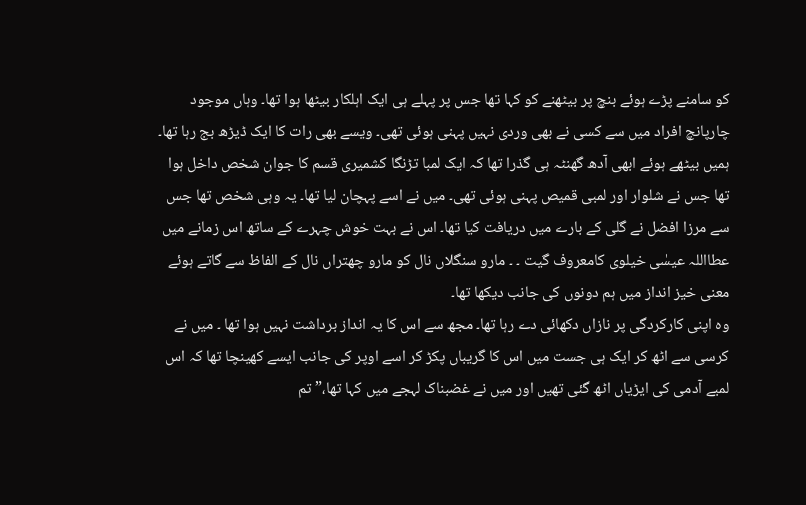کو سامنے پڑے ہوئے بنچ پر بیٹھنے کو کہا تھا جس پر پہلے ہی ایک اہلکار بیٹھا ہوا تھا۔ وہاں موجود چارپانچ افراد میں سے کسی نے بھی وردی نہیں پہنی ہوئی تھی۔ ویسے بھی رات کا ایک ڈیڑھ بج رہا تھا۔
ہمیں بیٹھے ہوئے ابھی آدھ گھنٹہ ہی گذرا تھا کہ ایک لمبا تڑنگا کشمیری قسم کا جوان شخص داخل ہوا تھا جس نے شلوار اور لمبی قمیص پہنی ہوئی تھی۔ میں نے اسے پہچان لیا تھا۔ یہ وہی شخص تھا جس سے مرزا افضل نے گلی کے بارے میں دریافت کیا تھا۔ اس نے بہت خوش چہرے کے ساتھ اس زمانے میں عطااللہ عیسٰی خیلوی کامعروف گیت ۔ ۔ مارو سنگلاں نال کو مارو چھتراں نال کے الفاظ سے گاتے ہوئے معنی خیز انداز میں ہم دونوں کی جانب دیکھا تھا۔
وہ اپنی کارکردگی پر نازاں دکھائی دے رہا تھا۔ مجھ سے اس کا یہ انداز برداشت نہیں ہوا تھا ۔ میں نے کرسی سے اٹھ کر ایک ہی جست میں اس کا گریباں پکڑ کر اسے اوپر کی جانب ایسے کھینچا تھا کہ اس لمبے آدمی کی ایڑیاں اٹھ گئی تھیں اور میں نے غضبناک لہجے میں کہا تھا،” تم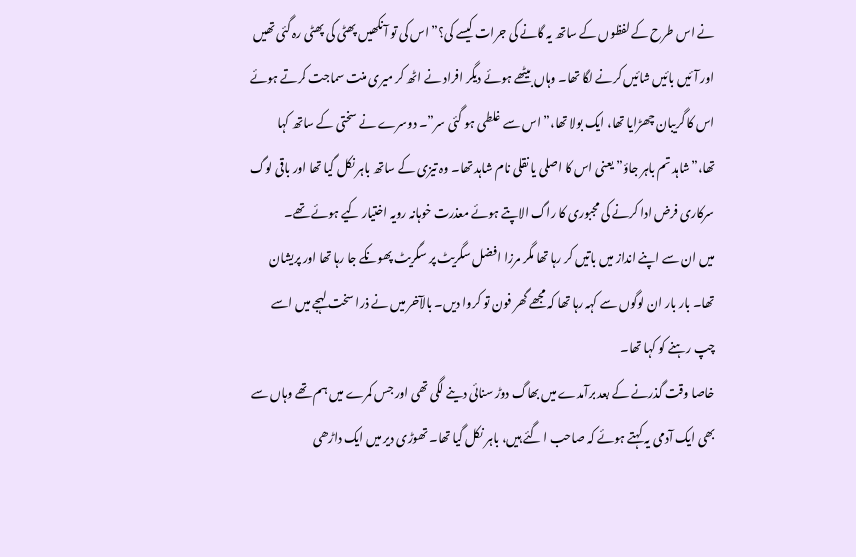نے اس طرح کے لفظوں کے ساتھ یہ گانے کی جرات کیسے کی؟” اس کی تو آنکھیں پھٹی کی پھٹی رہ گئی تھیں اور آئیں بائیں شائیں کرنے لگا تھا۔ وہاں بیٹھے ہوئے دیگر افراد نے اٹھ کر میری منت سماجت کرتے ہوئے اس کا گریبان چھڑایا تھا، ایک بولا تھا،” اس سے غلطی ہو گئی سر”۔ دوسرے نے سختی کے ساتھ کہا تھا،”شاہد تم باہر جاؤ” یعنی اس کا اصلی یا نقلی نام شاہد تھا۔ وہ تیزی کے ساتھ باہر نکل گیا تھا اور باقی لوگ سرکاری فرض ادا کرنے کی مجبوری کا راگ الاپتے ہوئے معذرت خوہانہ رویہ اختیار کیے ہوئے تھے۔
میں ان سے اپنے انداز میں باتیں کر رہا تھا مگر مرزا افضل سگریٹ پر سگریٹ پھونکے جا رہا تھا اور پریشان تھا۔ بار بار ان لوگوں سے کہہ رہا تھا کہ مجھے گھر فون تو کروا دیں۔ بالآخر میں نے ذرا سخت لہجے میں اسے چپ رہنے کو کہا تھا۔
خاصا وقت گذرنے کے بعد برآمدے میں بھاگ دوڑ سنائی دینے لگی تھی اور جس کمرے میں ہم تھے وہاں سے بھی ایک آدمی یہ کہتے ہوئے کہ صاحب ا گئے ہیں، باہر نکل گیا تھا۔ تھوڑی دیر میں ایک داڑھی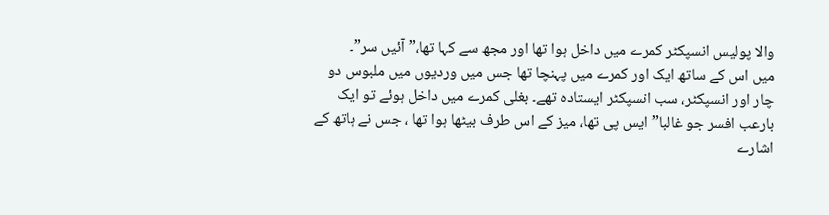والا پولیس انسپکٹر کمرے میں داخل ہوا تھا اور مجھ سے کہا تھا،”آئیں سر”۔
میں اس کے ساتھ ایک اور کمرے میں پہنچا تھا جس میں وردیوں میں ملبوس دو چار اور انسپکٹر، سب انسپکٹر ایستادہ تھے۔ بغلی کمرے میں داخل ہوئے تو ایک بارعب افسر جو غالبا” ایس پی تھا، میز کے اس طرف بیٹھا ہوا تھا ، جس نے ہاتھ کے اشارے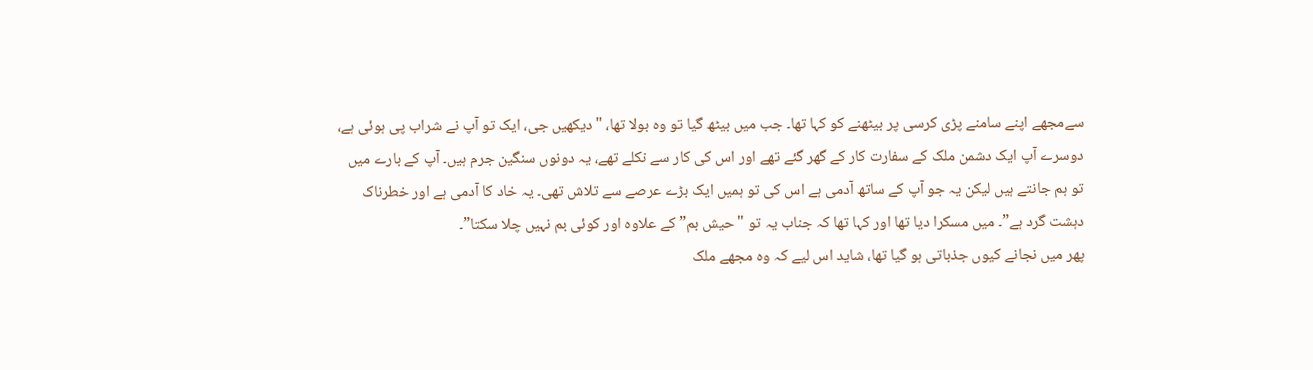سےمجھے اپنے سامنے پڑی کرسی پر بیٹھنے کو کہا تھا۔ جب میں بیٹھ گیا تو وہ بولا تھا، "دیکھیں جی، ایک تو آپ نے شراب پی ہوئی ہے، دوسرے آپ ایک دشمن ملک کے سفارت کار کے گھر گئے تھے اور اس کی کار سے نکلے تھے، یہ دونوں سنگین جرم ہیں۔ آپ کے بارے میں تو ہم جانتے ہیں لیکن یہ جو آپ کے ساتھ آدمی ہے اس کی تو ہمیں ایک بڑے عرصے سے تلاش تھی۔ یہ خاد کا آدمی ہے اور خطرناک دہشت گرد ہے”۔ میں مسکرا دیا تھا اور کہا تھا کہ جناب یہ تو "حیش بم” کے علاوہ اور کوئی بم نہیں چلا سکتا”۔
پھر میں نجانے کیوں جذباتی ہو گیا تھا، شاید اس لیے کہ وہ مجھے ملک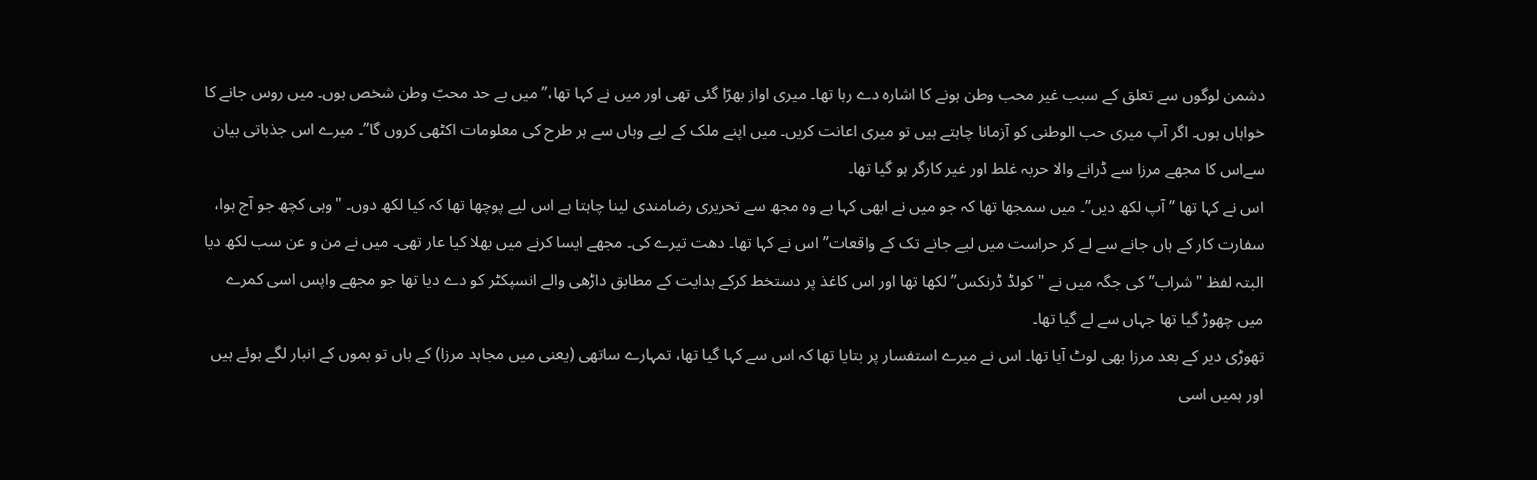دشمن لوگوں سے تعلق کے سبب غیر محب وطن ہونے کا اشارہ دے رہا تھا۔ میری اواز بھرّا گئی تھی اور میں نے کہا تھا،” میں بے حد محبّ وطن شخص ہوں۔ میں روس جانے کا خواہاں ہوں۔ اگر آپ میری حب الوطنی کو آزمانا چاہتے ہیں تو میری اعانت کریں۔ میں اپنے ملک کے لیے وہاں سے ہر طرح کی معلومات اکٹھی کروں گا”۔ میرے اس جذباتی بیان سےاس کا مجھے مرزا سے ڈرانے والا حربہ غلط اور غیر کارگر ہو گیا تھا۔
اس نے کہا تھا ” آپ لکھ دیں”۔ میں سمجھا تھا کہ جو میں نے ابھی کہا ہے وہ مجھ سے تحریری رضامندی لینا چاہتا ہے اس لیے پوچھا تھا کہ کیا لکھ دوں۔ "وہی کچھ جو آج ہوا، سفارت کار کے ہاں جانے سے لے کر حراست میں لیے جانے تک کے واقعات” اس نے کہا تھا۔ دھت تیرے کی۔ مجھے ایسا کرنے میں بھلا کیا عار تھی۔ میں نے من و عن سب لکھ دیا البتہ لفظ "شراب” کی جگہ میں نے "کولڈ ڈرنکس” لکھا تھا اور اس کاغذ پر دستخط کرکے ہدایت کے مطابق داڑھی والے انسپکٹر کو دے دیا تھا جو مجھے واپس اسی کمرے میں چھوڑ گیا تھا جہاں سے لے گیا تھا۔
تھوڑی دیر کے بعد مرزا بھی لوٹ آیا تھا۔ اس نے میرے استفسار پر بتایا تھا کہ اس سے کہا گیا تھا، تمہارے ساتھی (یعنی میں مجاہد مرزا) کے ہاں تو بموں کے انبار لگے ہوئے ہیں اور ہمیں اسی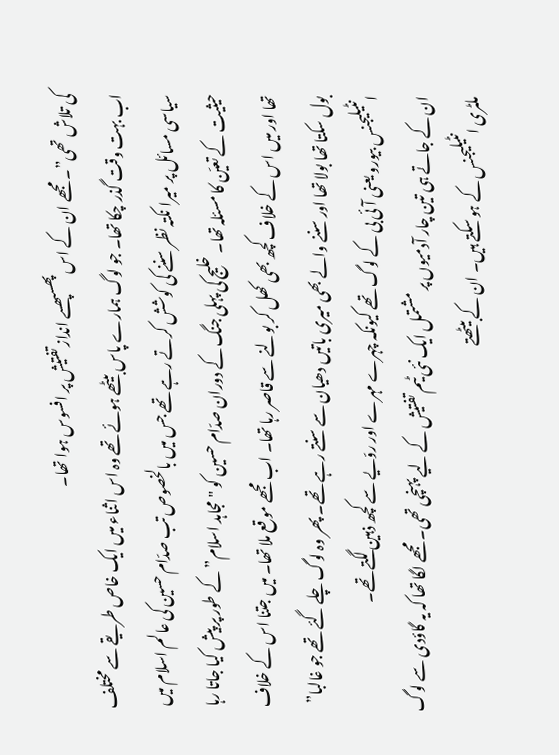کی تلاش تھی”۔ مجھے ان کے اس پھسپھسے انداز تفتیش پر افسوس ہوا تھا۔
اب بہت وقت گذر چکا تھا۔ جو لوگ ہمارے پاس بیٹھے ہوئے تھے وہ اس اثناء میں ایک خاص طریقے سے مختلف سیاسی مسائل پر میرا نکتہ نظر سننے کی کوشش کرتے رہے تھے جس میں بالخصوص تب صدّام حسین کی عالم اسلام میں حیثیت کے تعیّن کا مسئلہ تھا۔ خلیج کی پہلی جنگ کے دوران صدّام حسین کو "مجاہد اسلام” کے طور پر پیش کیا جاتا رہا تھا اور میں اس کے خلاف کچھ بھی کھل کر بولنے سے قاصر رہا تھا۔ اب مجھے موقع ملا تھا۔ میں جتنا اس کے خلاف بول سکتا تھا بولا تھا اور سننے والے بھی میری باتیں دھیان سے سنتے رہے تھے۔ پھر وہ لوگ چلے گئے تھے جو غالبا” انٹیلیجنس بیورو یعنی آئی بی کے لوگ تھے کیونکہ چہرے مہرے اور روّیے سے کچھ ذہین لگتے تھے۔
ان کے جاتے ہی تین چار آدمیوں پر مشتمل ایک نئی ٹیم تفتیش کے لیے پہنچی تھی۔ مجھے لگا تھا کہ یہ گاؤدی سے لوگ ملٹری انٹیلیجنس کے ہو سکتے ہیں۔ ان کے بیٹھتے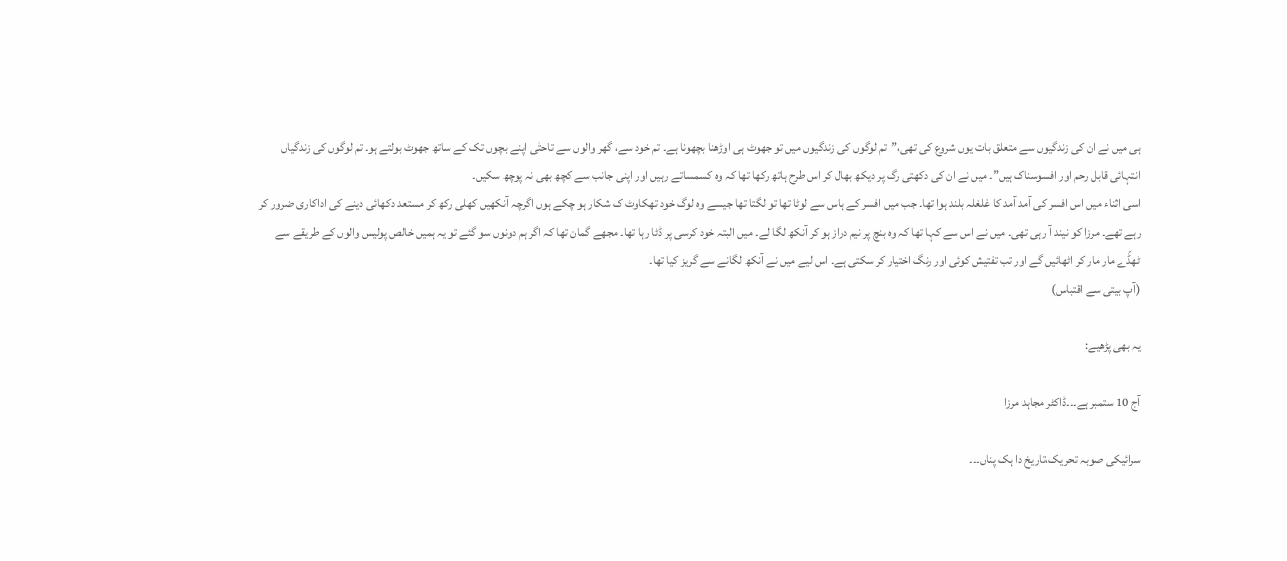ہی میں نے ان کی زندگیوں سے متعلق بات یوں شروع کی تھی،”تم لوگوں کی زندگیوں میں تو جھوٹ ہی اوڑھنا بچھونا ہے۔ تم خود سے، گھر والوں سے تاحتٰی اپنے بچوں تک کے ساتھ جھوٹ بولتے ہو۔ تم لوگوں کی زندگیاں انتہائی قابل رحم اور افسوسناک ہیں”۔ میں نے ان کی دکھتی رگ پر دیکھ بھال کر اس طرح ہاتھ رکھا تھا کہ وہ کسمساتے رہیں اور اپنی جانب سے کچھ بھی نہ پوچھ سکیں۔
اسی اثناء میں اس افسر کی آمد آمد کا غلغلہ بلند ہوا تھا۔ جب میں افسر کے ہاس سے لوٹا تھا تو لگتا تھا جیسے وہ لوگ خود تھکاوٹ ک شکار ہو چکے ہوں اگرچہ آنکھیں کھلی رکھ کر مستعد دکھائی دینے کی اداکاری ضرور کر رہے تھے۔ مرزا کو نیند آ رہی تھی۔ میں نے اس سے کہا تھا کہ وہ بنچ پر نیم دراز ہو کر آنکھ لگا لے۔ میں البتہ خود کرسی پر ڈٹا رہا تھا۔ مجھے گمان تھا کہ اگر ہم دونوں سو گئے تو یہ ہمیں خالص پولیس والوں کے طریقے سے ٹھڈّے مار مار کر اٹھائیں گے اور تب تفتیش کوئی اور رنگ اختیار کر سکتی ہے۔ اس لیے میں نے آنکھ لگانے سے گریز کیا تھا۔
(آپ بیتی سے اقتباس)

یہ بھی پڑھیے:

آج 10 ستمبر ہے۔۔۔ڈاکٹر مجاہد مرزا

سرائیکی صوبہ تحریک،تاریخ دا ہک پناں۔۔۔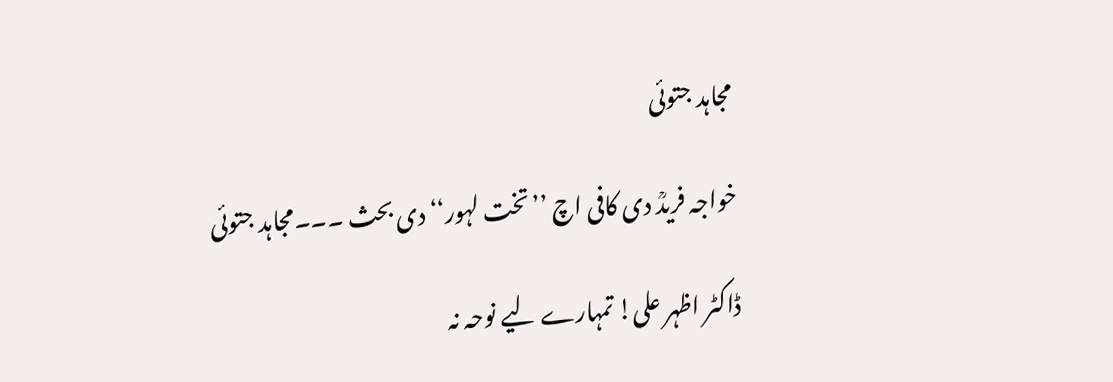مجاہد جتوئی

خواجہ فریدؒ دی کافی اچ ’’تخت لہور‘‘ دی بحث ۔۔۔مجاہد جتوئی

ڈاکٹر اظہر علی! تمہارے لیے نوحہ نہ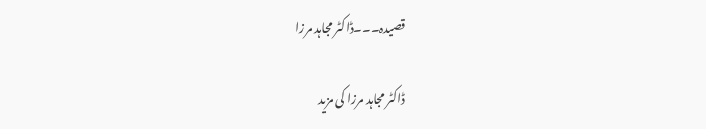قصیدہ۔۔۔ڈاکٹر مجاہد مرزا

ڈاکٹر مجاہد مرزا کی مزید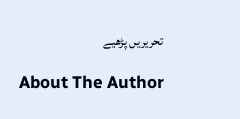تحریریں پڑھیے

About The Author